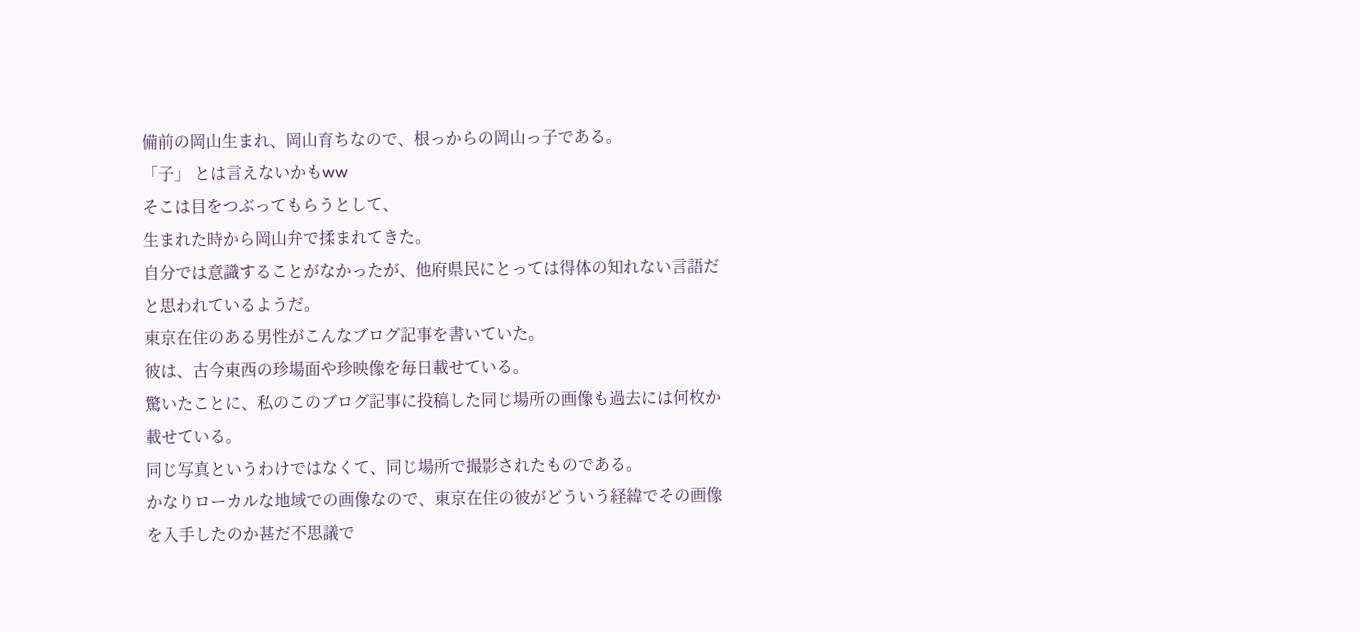備前の岡山生まれ、岡山育ちなので、根っからの岡山っ子である。
「子」 とは言えないかもww
そこは目をつぶってもらうとして、
生まれた時から岡山弁で揉まれてきた。
自分では意識することがなかったが、他府県民にとっては得体の知れない言語だと思われているようだ。
東京在住のある男性がこんなブログ記事を書いていた。
彼は、古今東西の珍場面や珍映像を毎日載せている。
驚いたことに、私のこのブログ記事に投稿した同じ場所の画像も過去には何枚か載せている。
同じ写真というわけではなくて、同じ場所で撮影されたものである。
かなりローカルな地域での画像なので、東京在住の彼がどういう経緯でその画像を入手したのか甚だ不思議で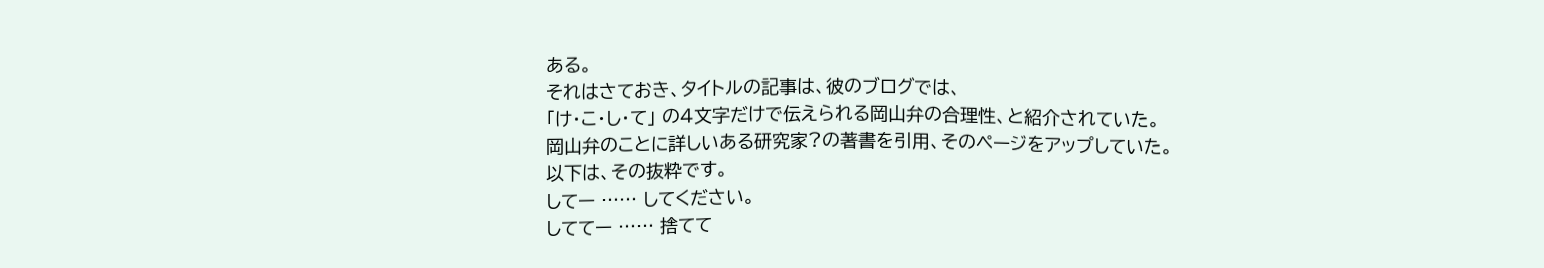ある。
それはさておき、タイトルの記事は、彼のブログでは、
「け・こ・し・て」 の4文字だけで伝えられる岡山弁の合理性、と紹介されていた。
岡山弁のことに詳しいある研究家?の著書を引用、そのページをアップしていた。
以下は、その抜粋です。
してー …… してください。
しててー …… 捨てて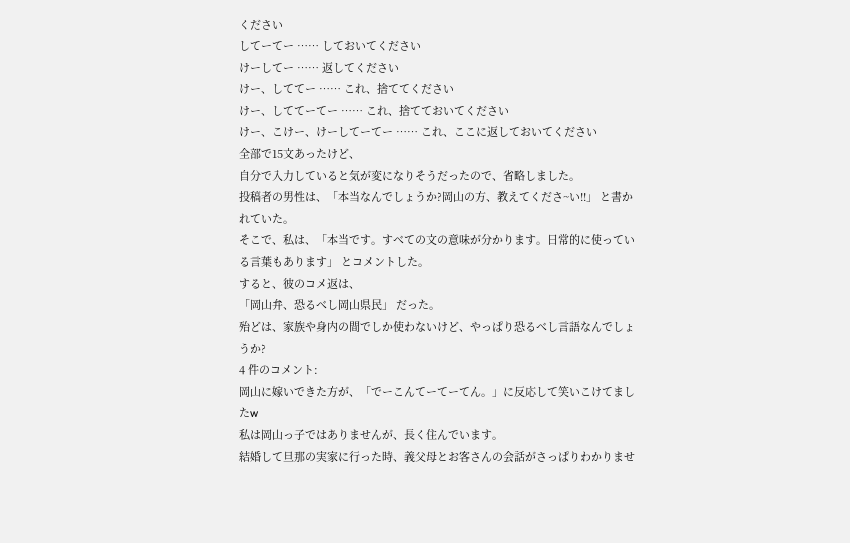ください
してーてー …… しておいてください
けーしてー …… 返してください
けー、しててー …… これ、捨ててください
けー、しててーてー …… これ、捨てておいてください
けー、こけー、けーしてーてー …… これ、ここに返しておいてください
全部で15文あったけど、
自分で入力していると気が変になりそうだったので、省略しました。
投稿者の男性は、「本当なんでしょうか?岡山の方、教えてくださ~い!!」 と書かれていた。
そこで、私は、「本当です。すべての文の意味が分かります。日常的に使っている言葉もあります」 とコメントした。
すると、彼のコメ返は、
「岡山弁、恐るべし岡山県民」 だった。
殆どは、家族や身内の間でしか使わないけど、やっぱり恐るべし言語なんでしょうか?
4 件のコメント:
岡山に嫁いできた方が、「でーこんてーてーてん。」に反応して笑いこけてましたw
私は岡山っ子ではありませんが、長く住んでいます。
結婚して旦那の実家に行った時、義父母とお客さんの会話がさっぱりわかりませ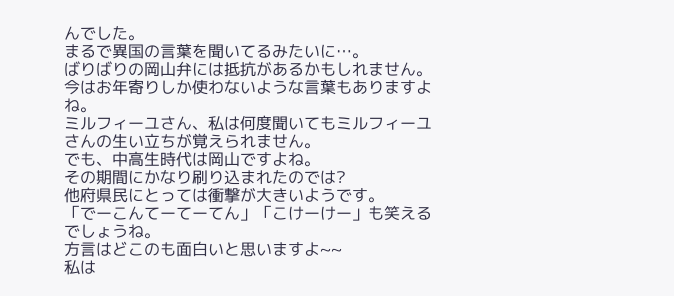んでした。
まるで異国の言葉を聞いてるみたいに…。
ばりばりの岡山弁には抵抗があるかもしれません。
今はお年寄りしか使わないような言葉もありますよね。
ミルフィーユさん、私は何度聞いてもミルフィーユさんの生い立ちが覚えられません。
でも、中高生時代は岡山ですよね。
その期間にかなり刷り込まれたのでは?
他府県民にとっては衝撃が大きいようです。
「でーこんてーてーてん」「こけーけー」も笑えるでしょうね。
方言はどこのも面白いと思いますよ~~
私は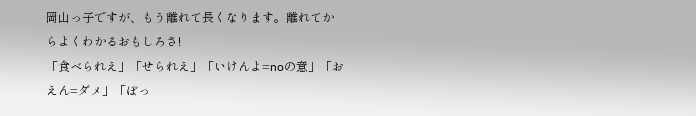岡山っ子ですが、もう離れて長くなります。離れてからよくわかるおもしろさ!
「食べられえ」「せられえ」「いけんよ=noの意」「おえん=ダメ」「ぼっ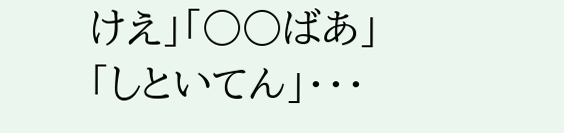けえ」「○○ばあ」「しといてん」・・・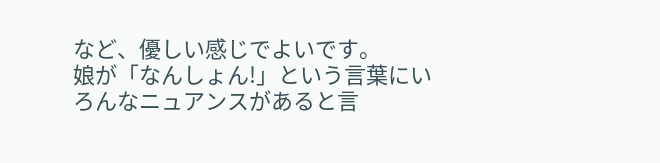など、優しい感じでよいです。
娘が「なんしょん!」という言葉にいろんなニュアンスがあると言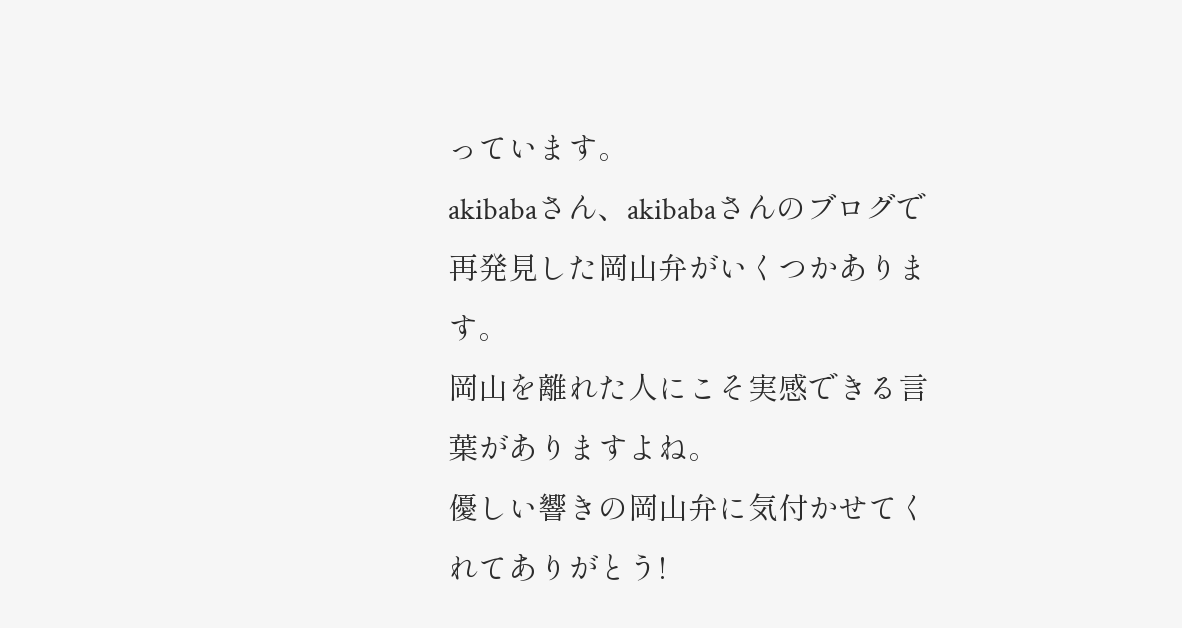っています。
akibabaさん、akibabaさんのブログで再発見した岡山弁がいくつかあります。
岡山を離れた人にこそ実感できる言葉がありますよね。
優しい響きの岡山弁に気付かせてくれてありがとう!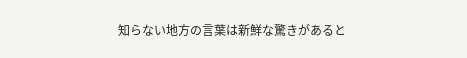知らない地方の言葉は新鮮な驚きがあると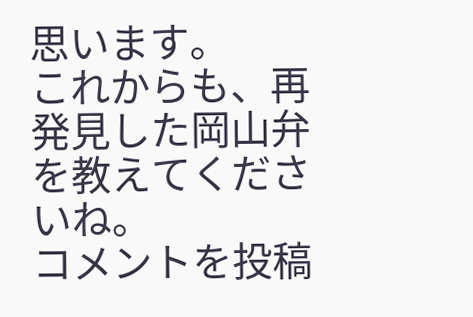思います。
これからも、再発見した岡山弁を教えてくださいね。
コメントを投稿